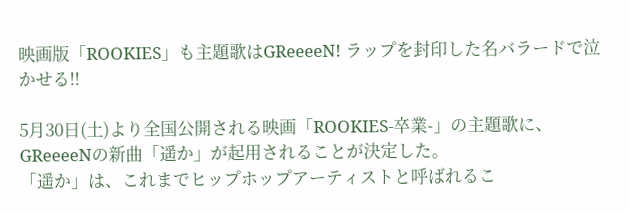映画版「ROOKIES」も主題歌はGReeeeN! ラップを封印した名バラードで泣かせる!!

5月30日(土)より全国公開される映画「ROOKIES-卒業-」の主題歌に、GReeeeNの新曲「遥か」が起用されることが決定した。
「遥か」は、これまでヒップホップアーティストと呼ばれるこ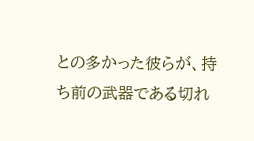との多かった彼らが、持ち前の武器である切れ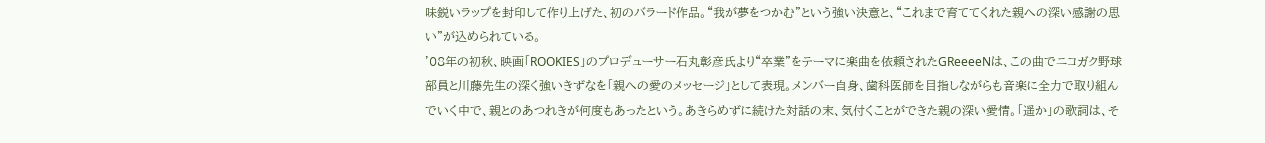味鋭いラップを封印して作り上げた、初のバラード作品。“我が夢をつかむ”という強い決意と、“これまで育ててくれた親への深い感謝の思い”が込められている。
'08年の初秋、映画「ROOKIES」のプロデューサー石丸彰彦氏より“卒業”をテーマに楽曲を依頼されたGReeeeNは、この曲でニコガク野球部員と川藤先生の深く強いきずなを「親への愛のメッセージ」として表現。メンバー自身、歯科医師を目指しながらも音楽に全力で取り組んでいく中で、親とのあつれきが何度もあったという。あきらめずに続けた対話の末、気付くことができた親の深い愛情。「遥か」の歌詞は、そ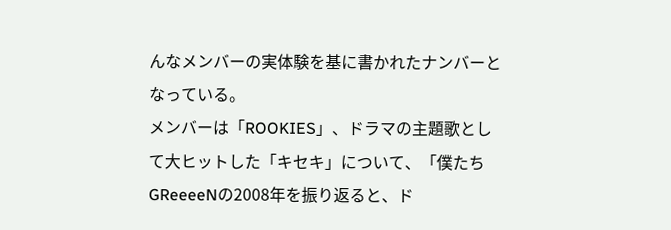んなメンバーの実体験を基に書かれたナンバーとなっている。
メンバーは「ROOKIES」、ドラマの主題歌として大ヒットした「キセキ」について、「僕たちGReeeeNの2008年を振り返ると、ド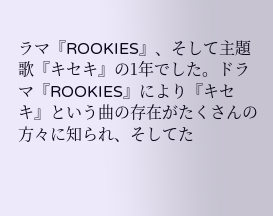ラマ『ROOKIES』、そして主題歌『キセキ』の1年でした。ドラマ『ROOKIES』により『キセキ』という曲の存在がたくさんの方々に知られ、そしてた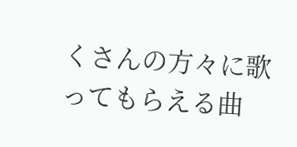くさんの方々に歌ってもらえる曲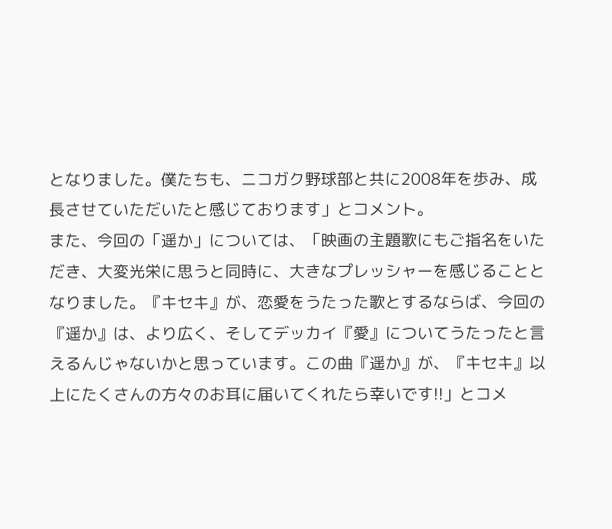となりました。僕たちも、ニコガク野球部と共に2008年を歩み、成長させていただいたと感じております」とコメント。
また、今回の「遥か」については、「映画の主題歌にもご指名をいただき、大変光栄に思うと同時に、大きなプレッシャーを感じることとなりました。『キセキ』が、恋愛をうたった歌とするならば、今回の『遥か』は、より広く、そしてデッカイ『愛』についてうたったと言えるんじゃないかと思っています。この曲『遥か』が、『キセキ』以上にたくさんの方々のお耳に届いてくれたら幸いです!!」とコメ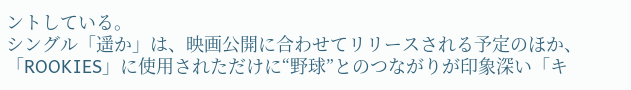ントしている。
シングル「遥か」は、映画公開に合わせてリリースされる予定のほか、「ROOKIES」に使用されただけに“野球”とのつながりが印象深い「キ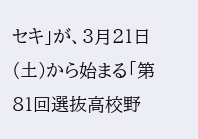セキ」が、3月21日(土)から始まる「第81回選抜高校野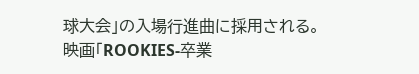球大会」の入場行進曲に採用される。
映画「ROOKIES-卒業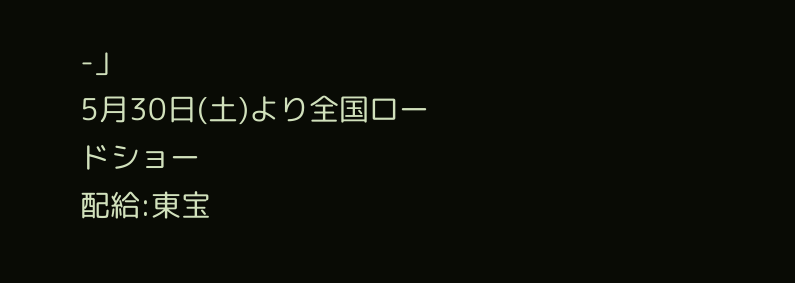-」
5月30日(土)より全国ロードショー
配給:東宝